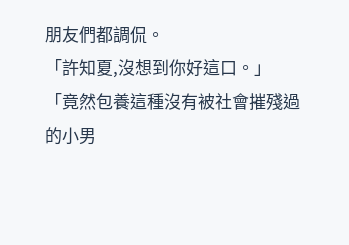朋友們都調侃。
「許知夏,沒想到你好這口。」
「竟然包養這種沒有被社會摧殘過的小男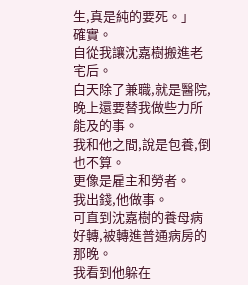生,真是純的要死。」
確實。
自從我讓沈嘉樹搬進老宅后。
白天除了兼職,就是醫院,晚上還要替我做些力所能及的事。
我和他之間,說是包養,倒也不算。
更像是雇主和勞者。
我出錢,他做事。
可直到沈嘉樹的養母病好轉,被轉進普通病房的那晚。
我看到他躲在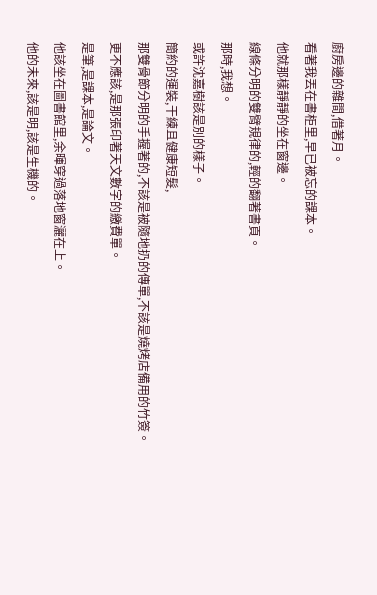廚房邊的雜間,借著月。
看著我丟在書柜里,早已被忘的課本。
他就那樣靜靜的坐在窗邊。
線條分明的雙臂規律的,輕的翻著書頁。
那時,我想。
或許沈嘉樹該是別的樣子。
簡約的運裝,干練且健康短髮,
那雙骨節分明的手握著的,不該是被隨地扔的傳單,不該是燒烤店備用的竹簽。
更不應該,是那張印著天文數字的繳費單。
是筆,是課本,是論文。
他該坐在圖書館里,余暉穿過落地窗灑在上。
他的未來,該是明,該是生機的。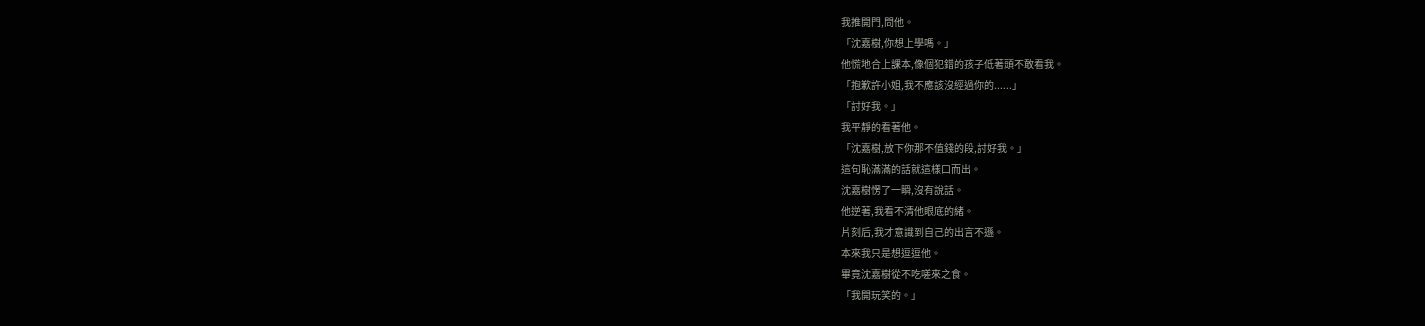我推開門,問他。
「沈嘉樹,你想上學嗎。」
他慌地合上課本,像個犯錯的孩子低著頭不敢看我。
「抱歉許小姐,我不應該沒經過你的......」
「討好我。」
我平靜的看著他。
「沈嘉樹,放下你那不值錢的段,討好我。」
這句恥滿滿的話就這樣口而出。
沈嘉樹愣了一瞬,沒有說話。
他逆著,我看不清他眼底的緒。
片刻后,我才意識到自己的出言不遜。
本來我只是想逗逗他。
畢竟沈嘉樹從不吃嗟來之食。
「我開玩笑的。」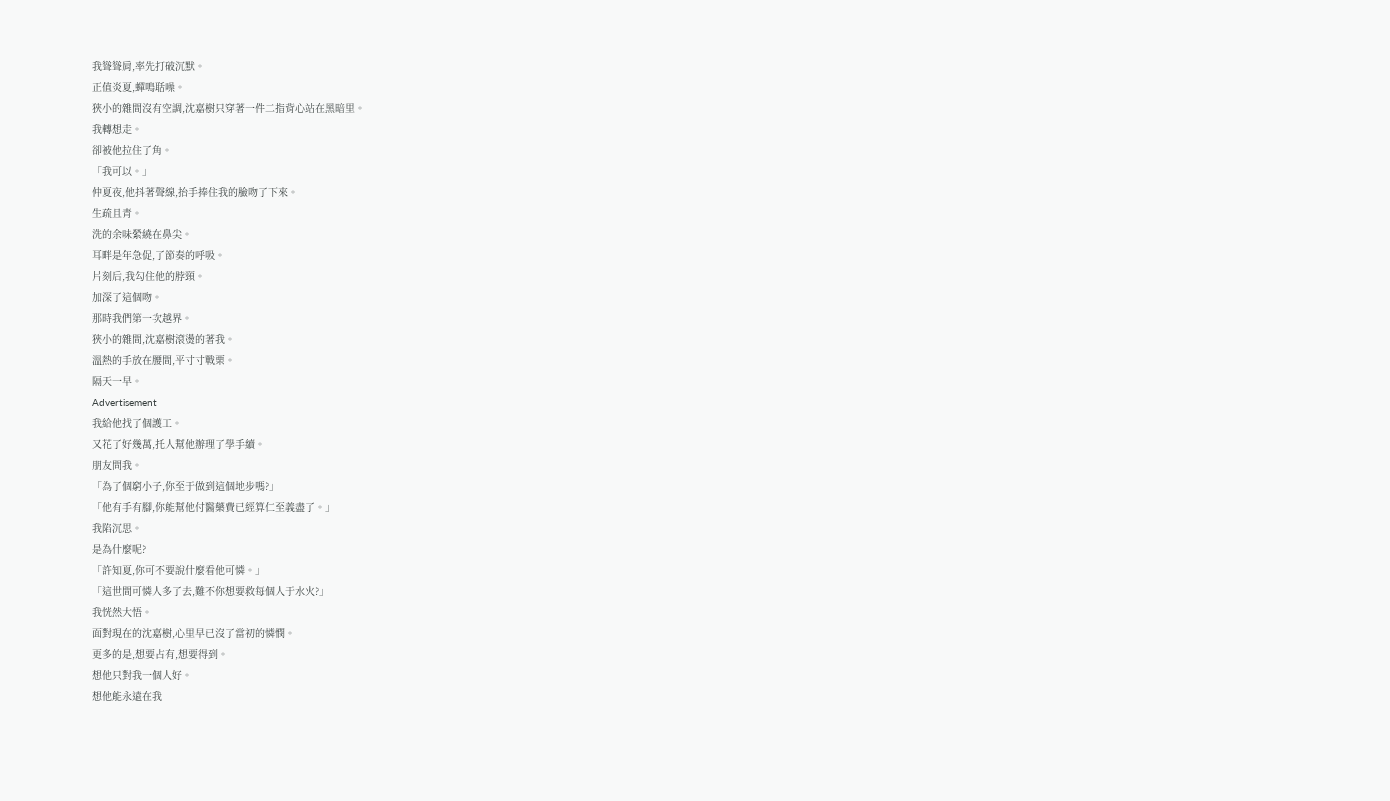我聳聳肩,率先打破沉默。
正值炎夏,蟬鳴聒噪。
狹小的雜間沒有空調,沈嘉樹只穿著一件二指背心站在黑暗里。
我轉想走。
卻被他拉住了角。
「我可以。」
仲夏夜,他抖著聲線,抬手捧住我的臉吻了下來。
生疏且青。
洗的余味縈繞在鼻尖。
耳畔是年急促,了節奏的呼吸。
片刻后,我勾住他的脖頸。
加深了這個吻。
那時我們第一次越界。
狹小的雜間,沈嘉樹滾燙的著我。
溫熱的手放在腰間,平寸寸戰栗。
隔天一早。
Advertisement
我給他找了個護工。
又花了好幾萬,托人幫他辦理了學手續。
朋友問我。
「為了個窮小子,你至于做到這個地步嗎?」
「他有手有腳,你能幫他付醫藥費已經算仁至義盡了。」
我陷沉思。
是為什麼呢?
「許知夏,你可不要說什麼看他可憐。」
「這世間可憐人多了去,難不你想要救每個人于水火?」
我恍然大悟。
面對現在的沈嘉樹,心里早已沒了當初的憐憫。
更多的是,想要占有,想要得到。
想他只對我一個人好。
想他能永遠在我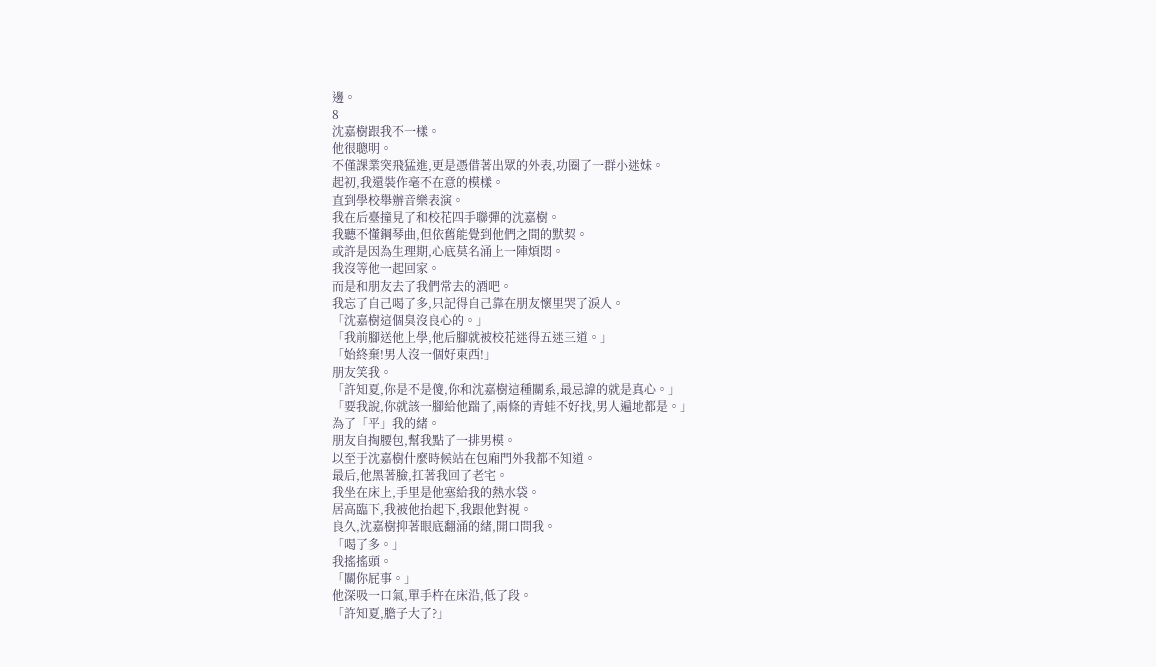邊。
8
沈嘉樹跟我不一樣。
他很聰明。
不僅課業突飛猛進,更是憑借著出眾的外表,功圈了一群小迷妹。
起初,我還裝作毫不在意的模樣。
直到學校舉辦音樂表演。
我在后臺撞見了和校花四手聯彈的沈嘉樹。
我聽不懂鋼琴曲,但依舊能覺到他們之間的默契。
或許是因為生理期,心底莫名涌上一陣煩悶。
我沒等他一起回家。
而是和朋友去了我們常去的酒吧。
我忘了自己喝了多,只記得自己靠在朋友懷里哭了淚人。
「沈嘉樹這個臭沒良心的。」
「我前腳送他上學,他后腳就被校花迷得五迷三道。」
「始終棄!男人沒一個好東西!」
朋友笑我。
「許知夏,你是不是傻,你和沈嘉樹這種關系,最忌諱的就是真心。」
「要我說,你就該一腳給他踹了,兩條的青蛙不好找,男人遍地都是。」
為了「平」我的緒。
朋友自掏腰包,幫我點了一排男模。
以至于沈嘉樹什麼時候站在包廂門外我都不知道。
最后,他黑著臉,扛著我回了老宅。
我坐在床上,手里是他塞給我的熱水袋。
居高臨下,我被他抬起下,我跟他對視。
良久,沈嘉樹抑著眼底翻涌的緒,開口問我。
「喝了多。」
我搖搖頭。
「關你屁事。」
他深吸一口氣,單手杵在床沿,低了段。
「許知夏,膽子大了?」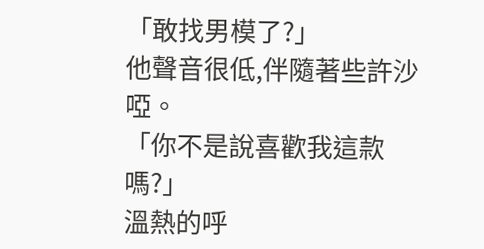「敢找男模了?」
他聲音很低,伴隨著些許沙啞。
「你不是說喜歡我這款嗎?」
溫熱的呼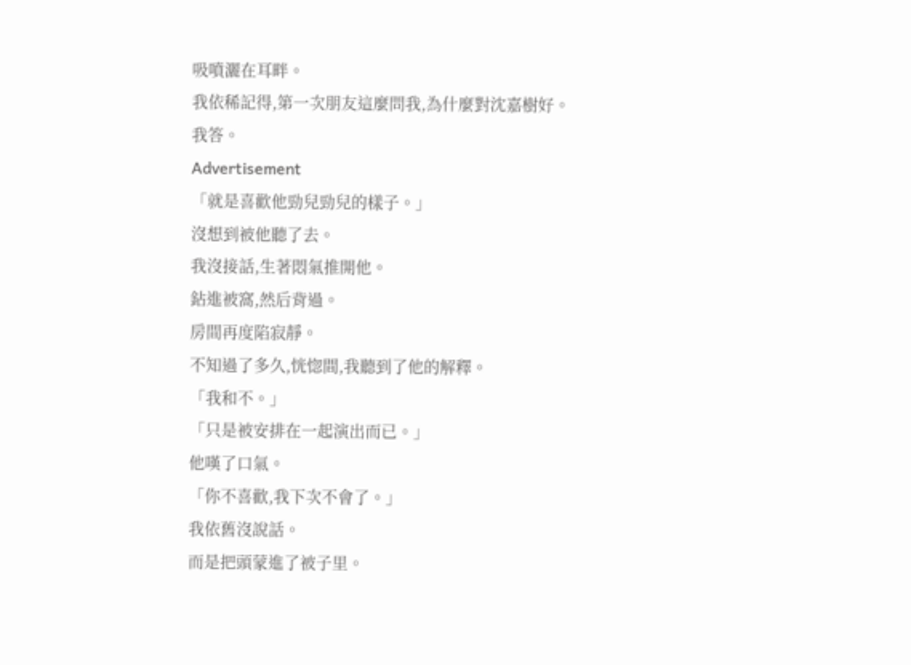吸噴灑在耳畔。
我依稀記得,第一次朋友這麼問我,為什麼對沈嘉樹好。
我答。
Advertisement
「就是喜歡他勁兒勁兒的樣子。」
沒想到被他聽了去。
我沒接話,生著悶氣推開他。
鉆進被窩,然后背過。
房間再度陷寂靜。
不知過了多久,恍惚間,我聽到了他的解釋。
「我和不。」
「只是被安排在一起演出而已。」
他嘆了口氣。
「你不喜歡,我下次不會了。」
我依舊沒說話。
而是把頭蒙進了被子里。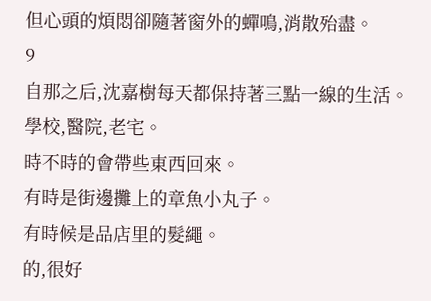但心頭的煩悶卻隨著窗外的蟬鳴,消散殆盡。
9
自那之后,沈嘉樹每天都保持著三點一線的生活。
學校,醫院,老宅。
時不時的會帶些東西回來。
有時是街邊攤上的章魚小丸子。
有時候是品店里的髮繩。
的,很好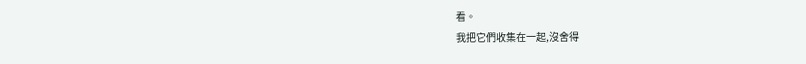看。
我把它們收集在一起,沒舍得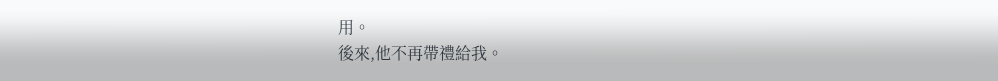用。
後來,他不再帶禮給我。